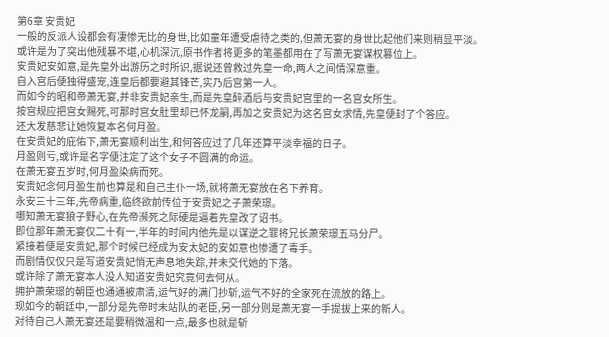第6章 安贵妃
一般的反派人设都会有凄惨无比的身世,比如童年遭受虐待之类的,但萧无宴的身世比起他们来则稍显平淡。
或许是为了突出他残暴不堪,心机深沉,原书作者将更多的笔墨都用在了写萧无宴谋权篡位上。
安贵妃安如意,是先皇外出游历之时所识,据说还曾救过先皇一命,两人之间情深意重。
自入宫后便独得盛宠,连皇后都要避其锋芒,实乃后宫第一人。
而如今的昭和帝萧无宴,并非安贵妃亲生,而是先皇醉酒后与安贵妃宫里的一名宫女所生。
按宫规应把宫女赐死,可那时宫女肚里却已怀龙嗣,再加之安贵妃为这名宫女求情,先皇便封了个答应。
还大发慈悲让她恢复本名何月盈。
在安贵妃的庇佑下,萧无宴顺利出生,和何答应过了几年还算平淡幸福的日子。
月盈则亏,或许是名字便注定了这个女子不圆满的命运。
在萧无宴五岁时,何月盈染病而死。
安贵妃念何月盈生前也算是和自己主仆一场,就将萧无宴放在名下养育。
永安三十三年,先帝病重,临终欲前传位于安贵妃之子萧荣璟。
哪知萧无宴狼子野心,在先帝濒死之际硬是逼着先皇改了诏书。
即位那年萧无宴仅二十有一,半年的时间内他先是以谋逆之罪将兄长萧荣璟五马分尸。
紧接着便是安贵妃,那个时候已经成为安太妃的安如意也惨遭了毒手。
而剧情仅仅只是写道安贵妃悄无声息地失踪,并未交代她的下落。
或许除了萧无宴本人没人知道安贵妃究竟何去何从。
拥护萧荣璟的朝臣也通通被肃清,运气好的满门抄斩,运气不好的全家死在流放的路上。
现如今的朝廷中,一部分是先帝时未站队的老臣,另一部分则是萧无宴一手提拔上来的新人。
对待自己人萧无宴还是要稍微温和一点,最多也就是斩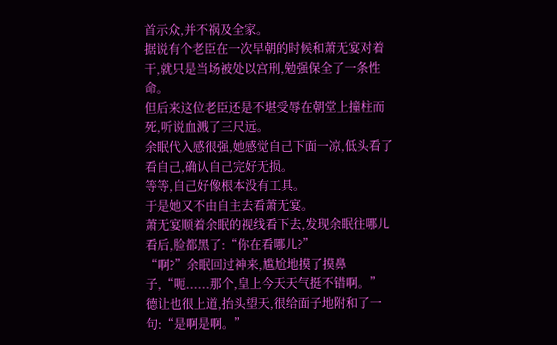首示众,并不祸及全家。
据说有个老臣在一次早朝的时候和萧无宴对着干,就只是当场被处以宫刑,勉强保全了一条性命。
但后来这位老臣还是不堪受辱在朝堂上撞柱而死,听说血溅了三尺远。
余眠代入感很强,她感觉自己下面一凉,低头看了看自己,确认自己完好无损。
等等,自己好像根本没有工具。
于是她又不由自主去看萧无宴。
萧无宴顺着余眠的视线看下去,发现余眠往哪儿看后,脸都黑了:“你在看哪儿?”
“啊?”余眠回过神来,尴尬地摸了摸鼻子,“呃......那个,皇上今天天气挺不错啊。”
德让也很上道,抬头望天,很给面子地附和了一句:“是啊是啊。”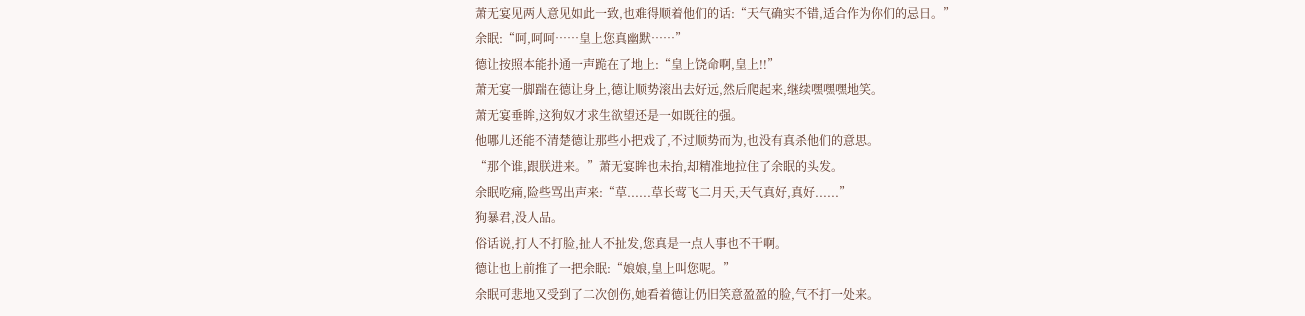萧无宴见两人意见如此一致,也难得顺着他们的话:“天气确实不错,适合作为你们的忌日。”
余眠:“呵,呵呵……皇上您真幽默……”
德让按照本能扑通一声跪在了地上:“皇上饶命啊,皇上!!”
萧无宴一脚踹在德让身上,德让顺势滚出去好远,然后爬起来,继续嘿嘿嘿地笑。
萧无宴垂眸,这狗奴才求生欲望还是一如既往的强。
他哪儿还能不清楚德让那些小把戏了,不过顺势而为,也没有真杀他们的意思。
“那个谁,跟朕进来。”萧无宴眸也未抬,却精准地拉住了余眠的头发。
余眠吃痛,险些骂出声来:“草......草长莺飞二月天,天气真好,真好......”
狗暴君,没人品。
俗话说,打人不打脸,扯人不扯发,您真是一点人事也不干啊。
德让也上前推了一把余眠:“娘娘,皇上叫您呢。”
余眠可悲地又受到了二次创伤,她看着德让仍旧笑意盈盈的脸,气不打一处来。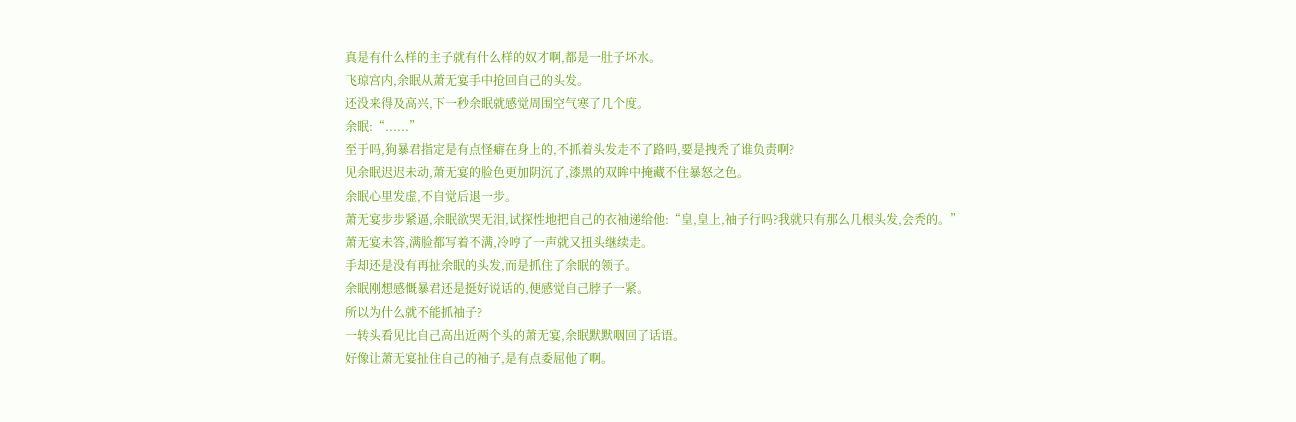真是有什么样的主子就有什么样的奴才啊,都是一肚子坏水。
飞琼宫内,余眠从萧无宴手中抢回自己的头发。
还没来得及高兴,下一秒余眠就感觉周围空气寒了几个度。
余眠:“......”
至于吗,狗暴君指定是有点怪癖在身上的,不抓着头发走不了路吗,要是拽秃了谁负责啊?
见余眠迟迟未动,萧无宴的脸色更加阴沉了,漆黑的双眸中掩藏不住暴怒之色。
余眠心里发虚,不自觉后退一步。
萧无宴步步紧逼,余眠欲哭无泪,试探性地把自己的衣袖递给他:“皇,皇上,袖子行吗?我就只有那么几根头发,会秃的。”
萧无宴未答,满脸都写着不满,冷哼了一声就又扭头继续走。
手却还是没有再扯余眠的头发,而是抓住了余眠的领子。
余眠刚想感慨暴君还是挺好说话的,便感觉自己脖子一紧。
所以为什么就不能抓袖子?
一转头看见比自己高出近两个头的萧无宴,余眠默默咽回了话语。
好像让萧无宴扯住自己的袖子,是有点委屈他了啊。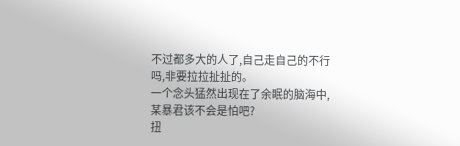不过都多大的人了,自己走自己的不行吗,非要拉拉扯扯的。
一个念头猛然出现在了余眠的脑海中,某暴君该不会是怕吧?
扭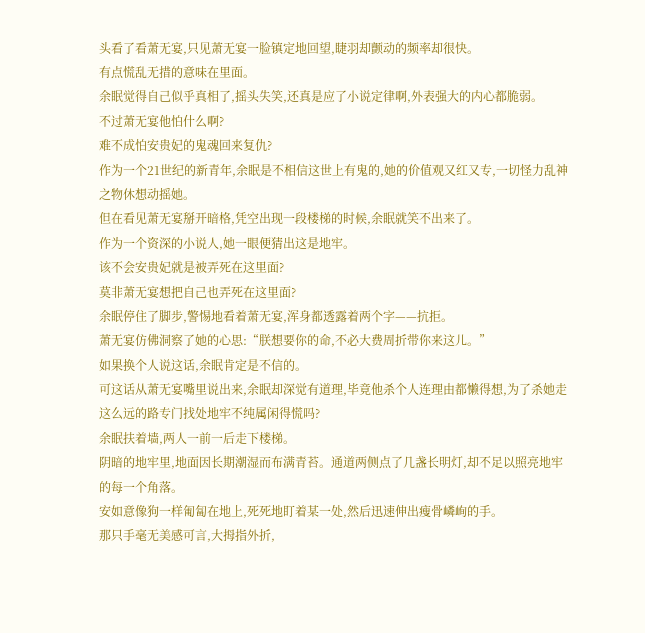头看了看萧无宴,只见萧无宴一脸镇定地回望,睫羽却颤动的频率却很快。
有点慌乱无措的意味在里面。
余眠觉得自己似乎真相了,摇头失笑,还真是应了小说定律啊,外表强大的内心都脆弱。
不过萧无宴他怕什么啊?
难不成怕安贵妃的鬼魂回来复仇?
作为一个21世纪的新青年,余眠是不相信这世上有鬼的,她的价值观又红又专,一切怪力乱神之物休想动摇她。
但在看见萧无宴掰开暗格,凭空出现一段楼梯的时候,余眠就笑不出来了。
作为一个资深的小说人,她一眼便猜出这是地牢。
该不会安贵妃就是被弄死在这里面?
莫非萧无宴想把自己也弄死在这里面?
余眠停住了脚步,警惕地看着萧无宴,浑身都透露着两个字——抗拒。
萧无宴仿佛洞察了她的心思:“朕想要你的命,不必大费周折带你来这儿。”
如果换个人说这话,余眠肯定是不信的。
可这话从萧无宴嘴里说出来,余眠却深觉有道理,毕竟他杀个人连理由都懒得想,为了杀她走这么远的路专门找处地牢不纯属闲得慌吗?
余眠扶着墙,两人一前一后走下楼梯。
阴暗的地牢里,地面因长期潮湿而布满青苔。通道两侧点了几盏长明灯,却不足以照亮地牢的每一个角落。
安如意像狗一样匍匐在地上,死死地盯着某一处,然后迅速伸出瘦骨嶙峋的手。
那只手毫无美感可言,大拇指外折,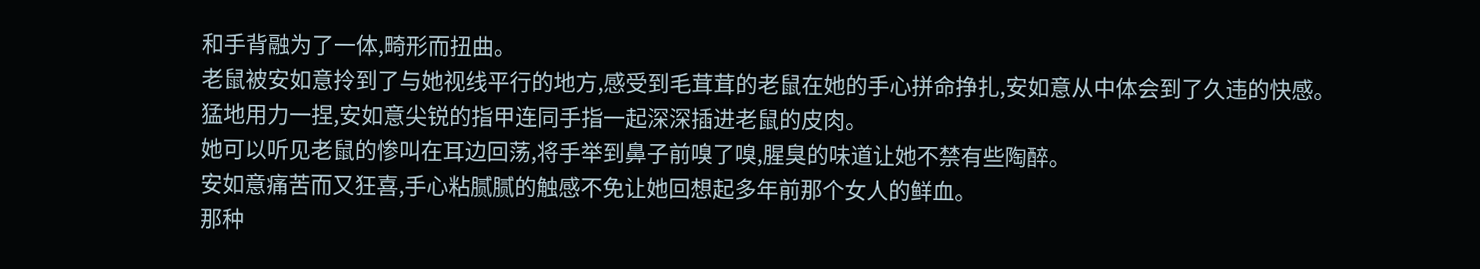和手背融为了一体,畸形而扭曲。
老鼠被安如意拎到了与她视线平行的地方,感受到毛茸茸的老鼠在她的手心拼命挣扎,安如意从中体会到了久违的快感。
猛地用力一捏,安如意尖锐的指甲连同手指一起深深插进老鼠的皮肉。
她可以听见老鼠的惨叫在耳边回荡,将手举到鼻子前嗅了嗅,腥臭的味道让她不禁有些陶醉。
安如意痛苦而又狂喜,手心粘腻腻的触感不免让她回想起多年前那个女人的鲜血。
那种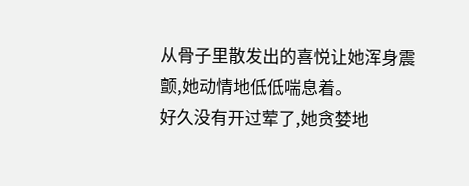从骨子里散发出的喜悦让她浑身震颤,她动情地低低喘息着。
好久没有开过荤了,她贪婪地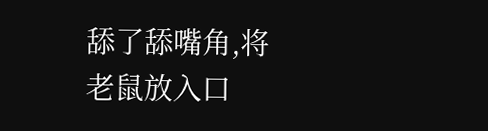舔了舔嘴角,将老鼠放入口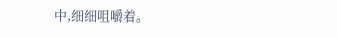中,细细咀嚼着。